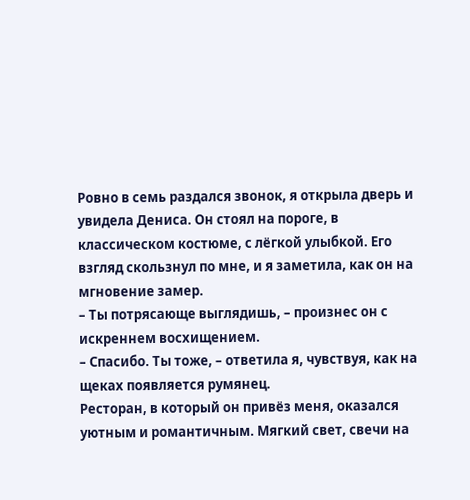Ровно в семь раздался звонок, я открыла дверь и увидела Дениса. Он стоял на пороге, в классическом костюме, с лёгкой улыбкой. Его взгляд скользнул по мне, и я заметила, как он на мгновение замер.
– Ты потрясающе выглядишь, – произнес он с искреннем восхищением.
– Спасибо. Ты тоже, – ответила я, чувствуя, как на щеках появляется румянец.
Ресторан, в который он привёз меня, оказался уютным и романтичным. Мягкий свет, свечи на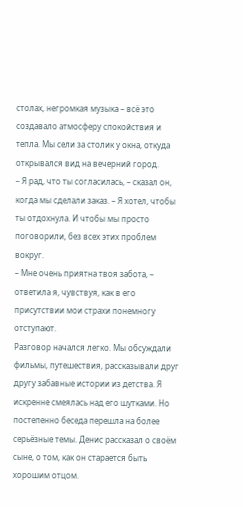столах, негромкая музыка – всё это создавало атмосферу спокойствия и тепла. Мы сели за столик у окна, откуда открывался вид на вечерний город.
– Я рад, что ты согласилась, – сказал он, когда мы сделали заказ. – Я хотел, чтобы ты отдохнула. И чтобы мы просто поговорили, без всех этих проблем вокруг.
– Мне очень приятна твоя забота, – ответила я, чувствуя, как в его присутствии мои страхи понемногу отступают.
Разговор начался легко. Мы обсуждали фильмы, путешествия, рассказывали друг другу забавные истории из детства. Я искренне смеялась над его шутками. Но постепенно беседа перешла на более серьёзные темы. Денис рассказал о своём сыне, о том, как он старается быть хорошим отцом.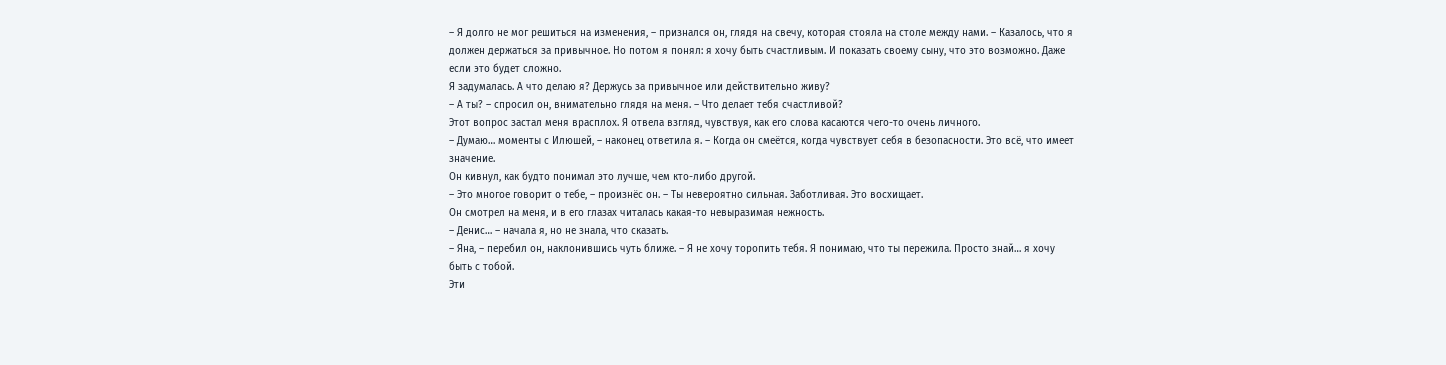– Я долго не мог решиться на изменения, – признался он, глядя на свечу, которая стояла на столе между нами. – Казалось, что я должен держаться за привычное. Но потом я понял: я хочу быть счастливым. И показать своему сыну, что это возможно. Даже если это будет сложно.
Я задумалась. А что делаю я? Держусь за привычное или действительно живу?
– А ты? – спросил он, внимательно глядя на меня. – Что делает тебя счастливой?
Этот вопрос застал меня врасплох. Я отвела взгляд, чувствуя, как его слова касаются чего-то очень личного.
– Думаю… моменты с Илюшей, – наконец ответила я. – Когда он смеётся, когда чувствует себя в безопасности. Это всё, что имеет значение.
Он кивнул, как будто понимал это лучше, чем кто-либо другой.
– Это многое говорит о тебе, – произнёс он. – Ты невероятно сильная. Заботливая. Это восхищает.
Он смотрел на меня, и в его глазах читалась какая-то невыразимая нежность.
– Денис… – начала я, но не знала, что сказать.
– Яна, – перебил он, наклонившись чуть ближе. – Я не хочу торопить тебя. Я понимаю, что ты пережила. Просто знай… я хочу быть с тобой.
Эти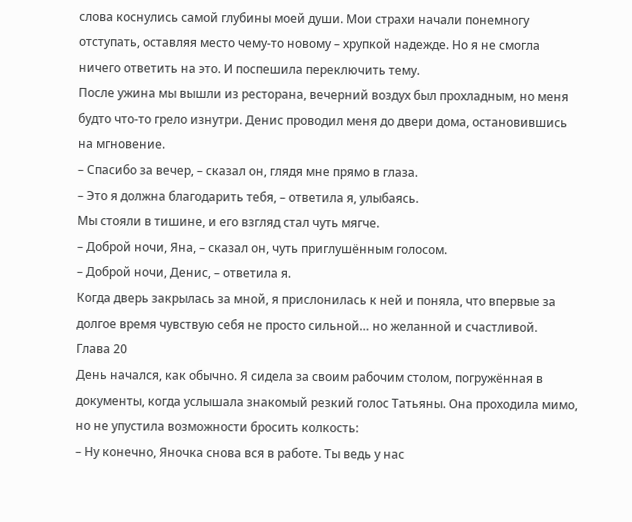слова коснулись самой глубины моей души. Мои страхи начали понемногу отступать, оставляя место чему-то новому – хрупкой надежде. Но я не смогла ничего ответить на это. И поспешила переключить тему.
После ужина мы вышли из ресторана, вечерний воздух был прохладным, но меня будто что-то грело изнутри. Денис проводил меня до двери дома, остановившись на мгновение.
– Спасибо за вечер, – сказал он, глядя мне прямо в глаза.
– Это я должна благодарить тебя, – ответила я, улыбаясь.
Мы стояли в тишине, и его взгляд стал чуть мягче.
– Доброй ночи, Яна, – сказал он, чуть приглушённым голосом.
– Доброй ночи, Денис, – ответила я.
Когда дверь закрылась за мной, я прислонилась к ней и поняла, что впервые за долгое время чувствую себя не просто сильной… но желанной и счастливой.
Глава 20
День начался, как обычно. Я сидела за своим рабочим столом, погружённая в документы, когда услышала знакомый резкий голос Татьяны. Она проходила мимо, но не упустила возможности бросить колкость:
– Ну конечно, Яночка снова вся в работе. Ты ведь у нас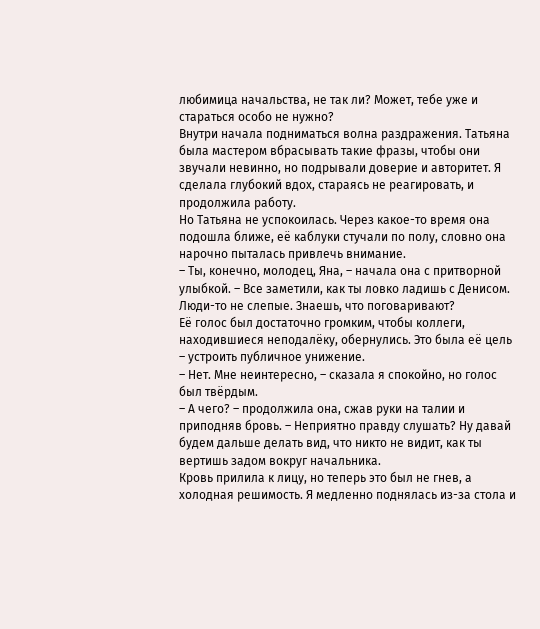любимица начальства, не так ли? Может, тебе уже и стараться особо не нужно?
Внутри начала подниматься волна раздражения. Татьяна была мастером вбрасывать такие фразы, чтобы они звучали невинно, но подрывали доверие и авторитет. Я сделала глубокий вдох, стараясь не реагировать, и продолжила работу.
Но Татьяна не успокоилась. Через какое-то время она подошла ближе, её каблуки стучали по полу, словно она нарочно пыталась привлечь внимание.
– Ты, конечно, молодец, Яна, – начала она с притворной улыбкой. – Все заметили, как ты ловко ладишь с Денисом. Люди-то не слепые. Знаешь, что поговаривают?
Её голос был достаточно громким, чтобы коллеги, находившиеся неподалёку, обернулись. Это была её цель – устроить публичное унижение.
– Нет. Мне неинтересно, – сказала я спокойно, но голос был твёрдым.
– А чего? – продолжила она, сжав руки на талии и приподняв бровь. – Неприятно правду слушать? Ну давай будем дальше делать вид, что никто не видит, как ты вертишь задом вокруг начальника.
Кровь прилила к лицу, но теперь это был не гнев, а холодная решимость. Я медленно поднялась из-за стола и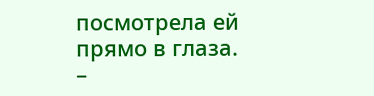посмотрела ей прямо в глаза.
–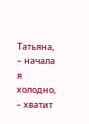Татьяна, – начала я холодно, – хватит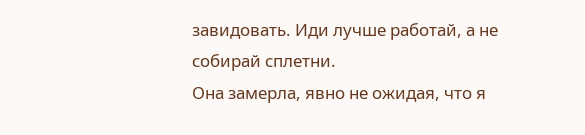завидовать. Иди лучше работай, а не собирай сплетни.
Она замерла, явно не ожидая, что я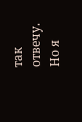так отвечу. Но я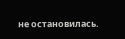не остановилась.